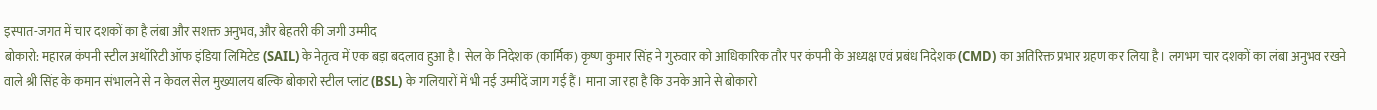इस्पात-जगत में चार दशकों का है लंबा और सशक्त अनुभव, और बेहतरी की जगी उम्मीद
बोकारो: महारत्न कंपनी स्टील अथॉरिटी ऑफ इंडिया लिमिटेड (SAIL) के नेतृत्व में एक बड़ा बदलाव हुआ है। सेल के निदेशक (कार्मिक) कृष्ण कुमार सिंह ने गुरुवार को आधिकारिक तौर पर कंपनी के अध्यक्ष एवं प्रबंध निदेशक (CMD) का अतिरिक्त प्रभार ग्रहण कर लिया है। लगभग चार दशकों का लंबा अनुभव रखने वाले श्री सिंह के कमान संभालने से न केवल सेल मुख्यालय बल्कि बोकारो स्टील प्लांट (BSL) के गलियारों में भी नई उम्मीदें जाग गई हैं। माना जा रहा है कि उनके आने से बोकारो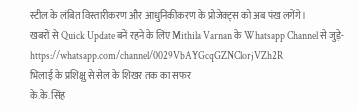स्टील के लंबित विस्तारीकरण और आधुनिकीकरण के प्रोजेक्ट्स को अब पंख लगेंगे।
खबरों से Quick Update बनें रहने के लिए Mithila Varnan के Whatsapp Channel से जुड़े- https://whatsapp.com/channel/0029VbAYGcqGZNClorjVZh2R
भिलाई के प्रशिक्षु से सेल के शिखर तक का सफर
के.के. सिंह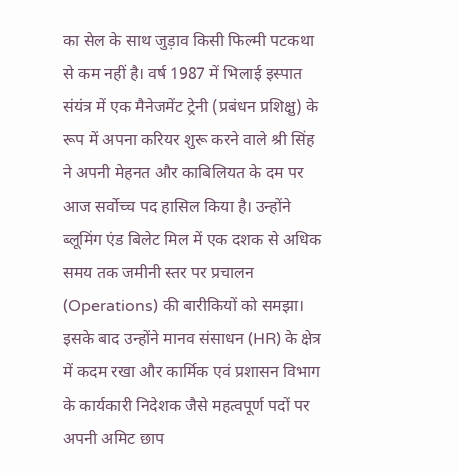का सेल के साथ जुड़ाव किसी फिल्मी पटकथा से कम नहीं है। वर्ष 1987 में भिलाई इस्पात संयंत्र में एक मैनेजमेंट ट्रेनी (प्रबंधन प्रशिक्षु) के रूप में अपना करियर शुरू करने वाले श्री सिंह ने अपनी मेहनत और काबिलियत के दम पर आज सर्वोच्च पद हासिल किया है। उन्होंने ब्लूमिंग एंड बिलेट मिल में एक दशक से अधिक समय तक जमीनी स्तर पर प्रचालन (Operations) की बारीकियों को समझा। इसके बाद उन्होंने मानव संसाधन (HR) के क्षेत्र में कदम रखा और कार्मिक एवं प्रशासन विभाग के कार्यकारी निदेशक जैसे महत्वपूर्ण पदों पर अपनी अमिट छाप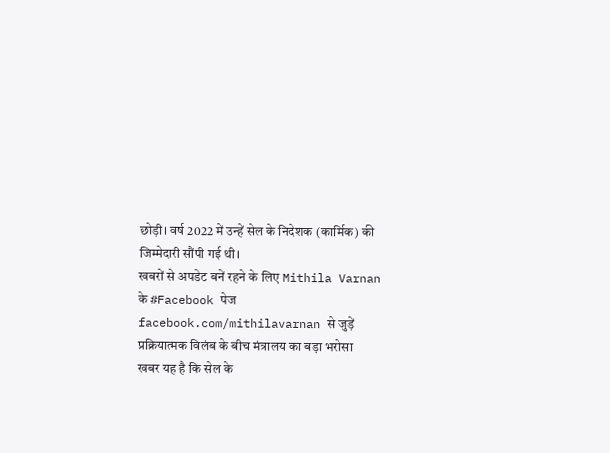छोड़ी। वर्ष 2022 में उन्हें सेल के निदेशक (कार्मिक) की जिम्मेदारी सौंपी गई थी।
खबरों से अपडेट बनें रहने के लिए Mithila Varnan के #Facebook पेज facebook.com/mithilavarnan से जुड़ें
प्रक्रियात्मक विलंब के बीच मंत्रालय का बड़ा भरोसा
खबर यह है कि सेल के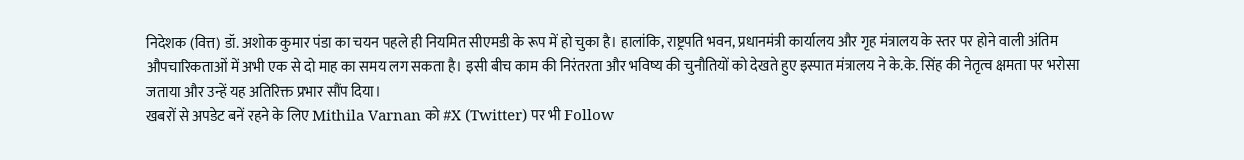निदेशक (वित्त) डॉ. अशोक कुमार पंडा का चयन पहले ही नियमित सीएमडी के रूप में हो चुका है। हालांकि, राष्ट्रपति भवन, प्रधानमंत्री कार्यालय और गृह मंत्रालय के स्तर पर होने वाली अंतिम औपचारिकताओं में अभी एक से दो माह का समय लग सकता है। इसी बीच काम की निरंतरता और भविष्य की चुनौतियों को देखते हुए इस्पात मंत्रालय ने के.के. सिंह की नेतृत्व क्षमता पर भरोसा जताया और उन्हें यह अतिरिक्त प्रभार सौंप दिया।
खबरों से अपडेट बनें रहने के लिए Mithila Varnan को #X (Twitter) पर भी Follow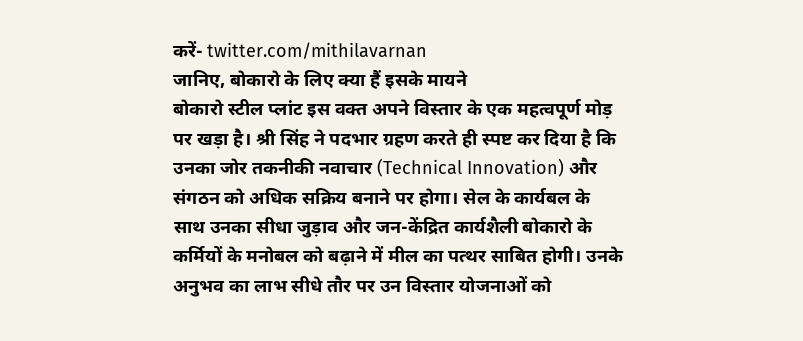करें- twitter.com/mithilavarnan
जानिए, बोकारो के लिए क्या हैं इसके मायने
बोकारो स्टील प्लांट इस वक्त अपने विस्तार के एक महत्वपूर्ण मोड़ पर खड़ा है। श्री सिंह ने पदभार ग्रहण करते ही स्पष्ट कर दिया है कि उनका जोर तकनीकी नवाचार (Technical Innovation) और संगठन को अधिक सक्रिय बनाने पर होगा। सेल के कार्यबल के साथ उनका सीधा जुड़ाव और जन-केंद्रित कार्यशैली बोकारो के कर्मियों के मनोबल को बढ़ाने में मील का पत्थर साबित होगी। उनके अनुभव का लाभ सीधे तौर पर उन विस्तार योजनाओं को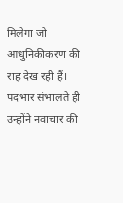मिलेगा जो आधुनिकीकरण की राह देख रही हैं। पदभार संभालते ही उन्होंने नवाचार की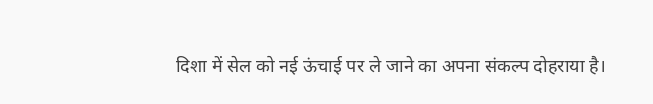दिशा में सेल को नई ऊंचाई पर ले जाने का अपना संकल्प दोहराया है।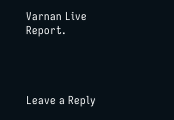Varnan Live Report.




Leave a Reply